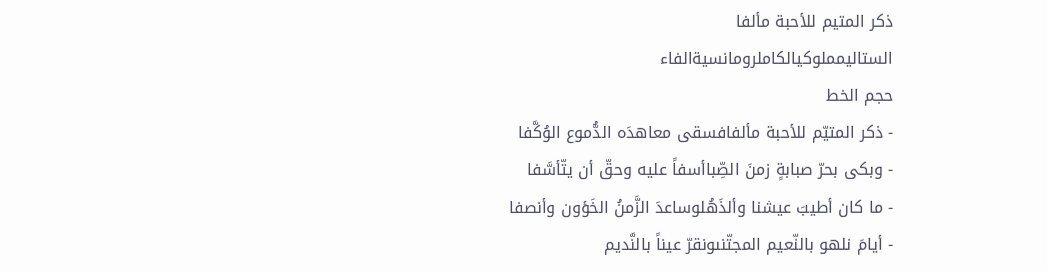ذكر المتيم للأحبة مألفا
الستاليمملوكيالكاملرومانسيةالفاء
حجم الخط
- ذكر المتيّم للأحبة مألفافسقى معاهدَه الدُّموع الوُكَّفا
- وبكى بحرّ صبابةٍ زمنَ الصِّباأسفاً عليه وحقّ أن يتّأسَّفا
- ما كان أطيبَ عيشنا وألذَهُلوساعدَ الزَّمنُ الخَؤون وأنصفا
- أيامَ نلهو بالنّعيم المجتّنىونقرّ عيناً بالنَّديم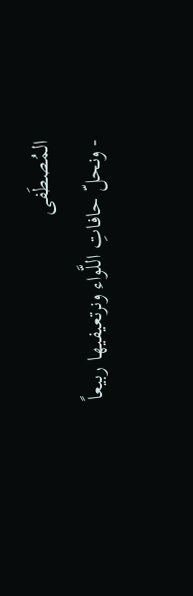المُصطَفى
- ونحلّ حافاتِ اللَّواء ونرتعيفيها ربيعاً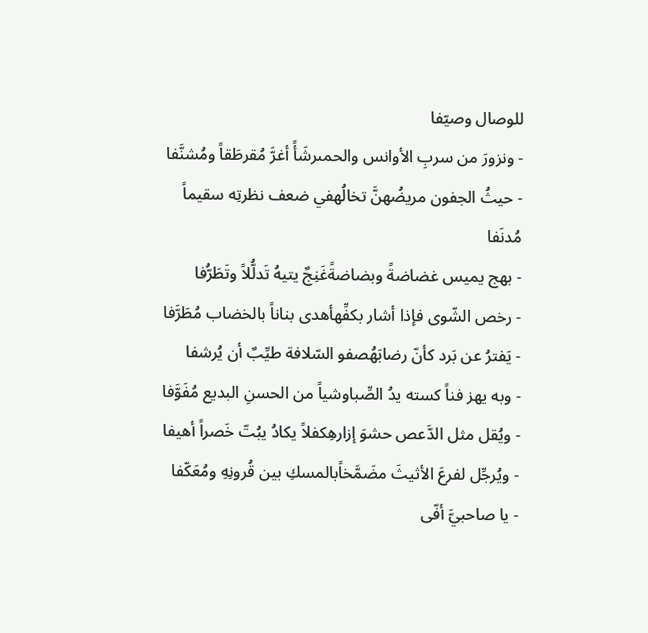للوصال وصيّفا
- ونزورَ من سربِ الأوانس والحمىرشَأً أغرَّ مُقرطَقاً ومُشنَّفا
- حيثُ الجفون مريضُهنَّ تخالُهفي ضعف نظرتِه سقيماً مُدنَفا
- بهج يميس غضاضةً وبضاضةًغَنِجٌ يتيهُ تَدلُّلاً وتَطَرُّفا
- رخص الشّوى فإذا أشار بكفِّهأهدى بناناً بالخضاب مُطَرَّفا
- يَفترُ عن بَرد كأنّ رضابَهُصفو السّلافة طيِّبٌ أن يُرشفا
- وبه يهز فناً كسته يدُ الصِّباوشياً من الحسنِ البديع مُفَوَّفا
- ويُقل مثل الدَّعص حشوَ إزارهِكفلاً يكادُ يبُتّ خَصراً أهيفا
- ويُرجِّل لفرعَ الأثيثَ مضَمَّخاًبالمسكِ بين قُرونِهِ ومُعَكّفا
- يا صاحبيَّ أفّى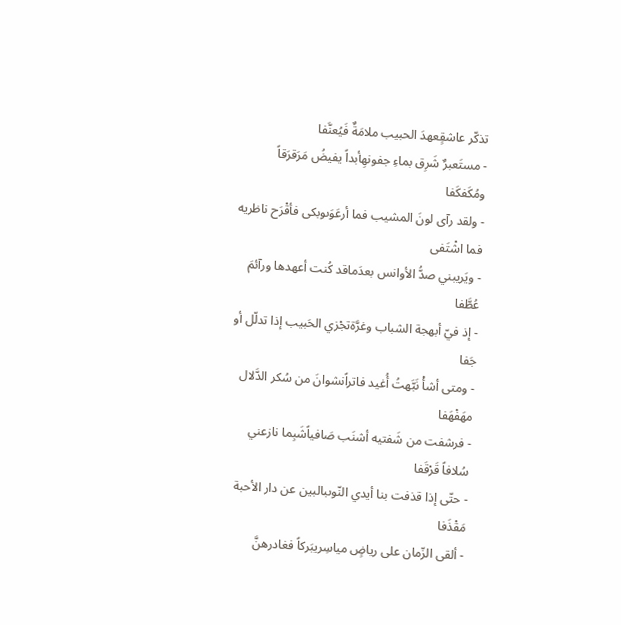تذكّر عاشقٍعهدَ الحبيب ملامَةٌ فَيُعنَّفا
- مستَعبرٌ شَرِق بماءِ جفونهِأبداً يفيضُ مَرَقرَقاً ومُكَفكَفا
- ولقد رآى لونَ المشيب فما أرعَوَىوبكى فأقْرَح ناظريه فما اشْتَفى
- ويَريبني صدُّ الأوانس بعدَماقد كُنت أعهدها ورآئمَ عُطَّفا
- إذ فيّ أبهجة الشباب وغرَّةتجْزي الحَبيب إذا تدلّل أو جَفا
- ومتى أشأْ نَبَّهتُ أُغيد فاتراًنشوانَ من سُكر الدَّلال مهَفْهَفا
- فرشفت من شَفتيه أشنَب صَافياًشَبِما نازعني سُلافاً قَرْقَفا
- حتّى إذا قذفت بنا أيدي النّوىبالبين عن دار الأحبة مَقْذَفا
- ألقى الزّمان على رياضٍ مياسِريبَركاً فغادرهنَّ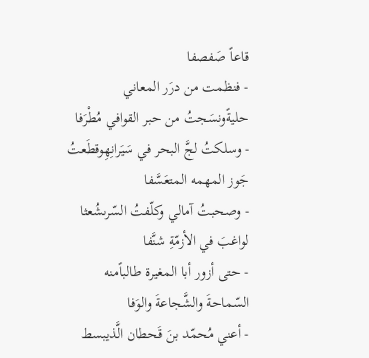قاعاً صَفصفا
- فنظمت من درَر المعاني حليةًونسَجتُ من حبر القوافي مُطْرَفا
- وسلكتُ لجَّ البحر في سَيَرانِهِوقطَعتُ جَوز المهمه المتعَسَّفا
- وصحبتُ آمالي وكلّفتُ السّرىشُعثا لواغبَ في الأزمّةِ شنَّفا
- حتى أزور أبا المغيرة طالباًمنه السّماحةَ والشَّجاعةَ والوَفا
- أعني مُحمّد بنَ قَحطان الَّذيبسط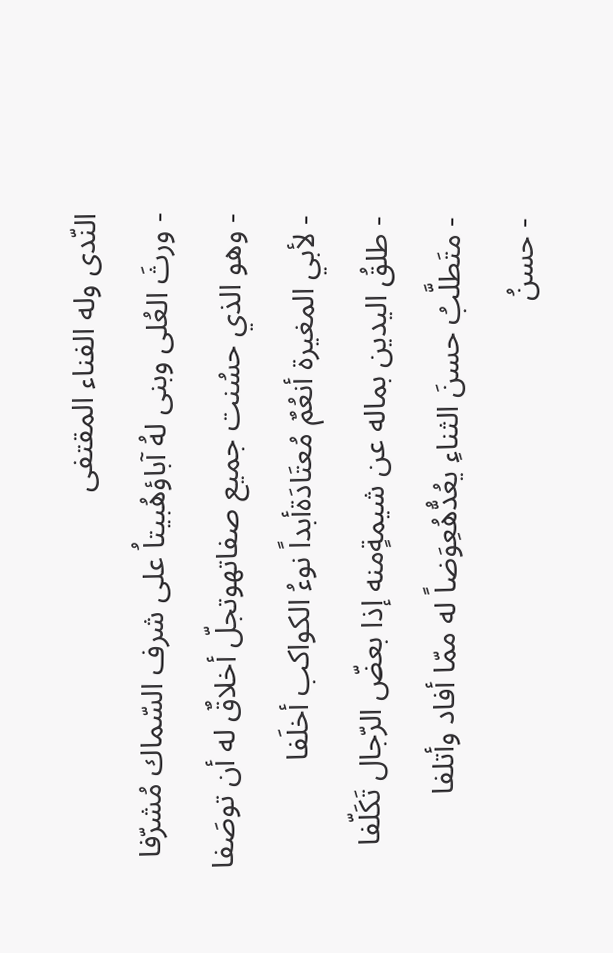النّدى وله الفناء المقتفى
- ورثَ العُلى وبنى لهُ آباؤهُبيتاُ على شرف السّماك مُشرّفا
- وهو الذي حسُنت جميع صفاتهوتجلّ أخلاقٌ له أن توصَفا
- لأبي المغيرة أنعُمٌ مُعتَادَةأبداً نوءُ الكواكب أخلَفا
- طلقُ اليدين بماله عن شيمةٍمنه إذا بعضّ الرّجال تَكَلّفا
- متَطلَّبُ حسنَ الثناءِ يعُدُّهُعِوَضاً له ممّا أفاد وأتلفا
- حسنُ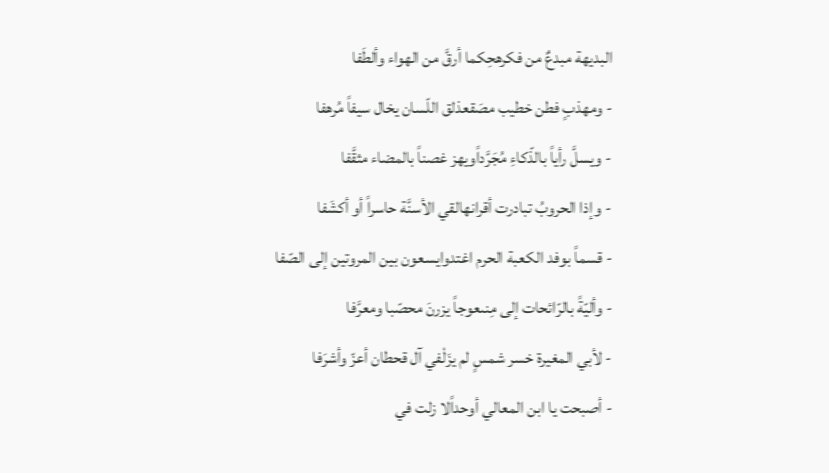البديهة مبدعٌ من فكرهحِكما أرقَّ من الهواء وألطَفا
- ومهذبٍ فطن خطيب مصَقعذلق اللّسان يخال سيفاً مُرهفا
- ويسلَّ رأياً بالذّكاءِ مُجَرَّداًويهز غصناً بالمضاء مثقَّفا
- وإذا الحروبُ تبادرت أقرانهالقي الأسنَّة حاسراً أو أكشَفا
- قسماً بوفد الكعبة الحرم اغتدوايسعون بين المروتين إلى الصّفا
- وأليّةً بالرّائحات إلى مِنىعوجاً يزرنَ محصّبا ومعرَّفا
- لأبي المغيرة خسر شمسٍ لم يزَلْفي آل قحطان أعزّ وأشرَفا
- أصبحت يا ابن المعالي أوحداًلا زلت في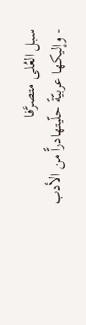سبل العُلى متصرَّفا
- وإليكها عربيّةً حلّيتهادراًّ من الأدب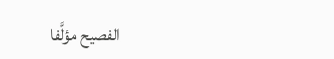الفصيح مؤلَّفا